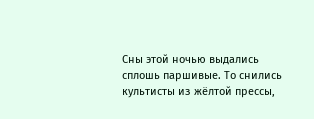Сны этой ночью выдались сплошь паршивые. То снились культисты из жёлтой прессы,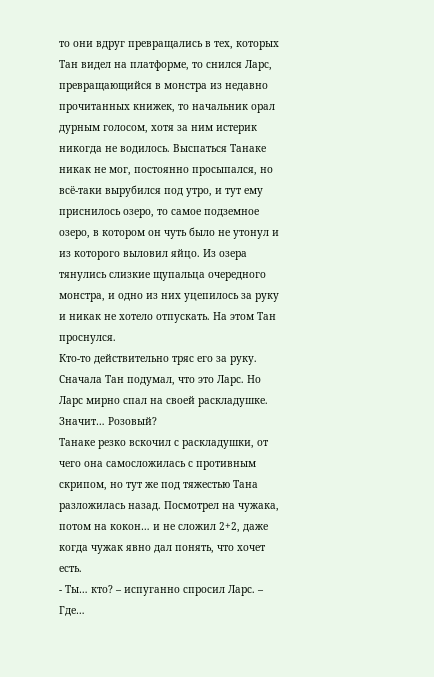то они вдруг превращались в тех, которых Тан видел на платформе, то снился Ларс, превращающийся в монстра из недавно прочитанных книжек, то начальник орал дурным голосом, хотя за ним истерик никогда не водилось. Выспаться Танаке никак не мог, постоянно просыпался, но всё-таки вырубился под утро, и тут ему приснилось озеро, то самое подземное озеро, в котором он чуть было не утонул и из которого выловил яйцо. Из озера тянулись слизкие щупальца очередного монстра, и одно из них уцепилось за руку и никак не хотело отпускать. На этом Тан проснулся.
Кто-то действительно тряс его за руку. Сначала Тан подумал, что это Ларс. Но Ларс мирно спал на своей раскладушке. Значит… Розовый?
Танаке резко вскочил с раскладушки, от чего она самосложилась с противным скрипом, но тут же под тяжестью Тана разложилась назад. Посмотрел на чужака, потом на кокон… и не сложил 2+2, даже когда чужак явно дал понять, что хочет есть.
- Ты… кто? – испуганно спросил Ларс. – Где…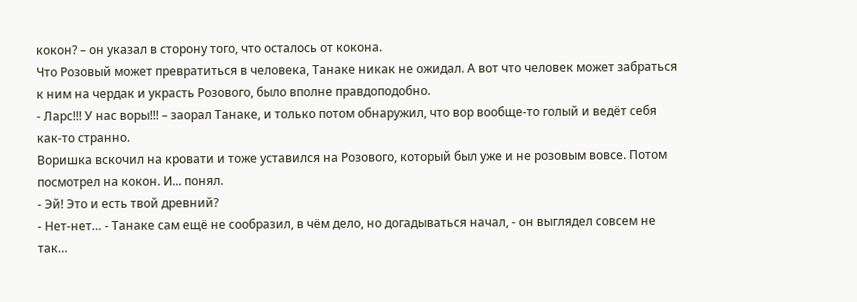кокон? – он указал в сторону того, что осталось от кокона.
Что Розовый может превратиться в человека, Танаке никак не ожидал. А вот что человек может забраться к ним на чердак и украсть Розового, было вполне правдоподобно.
- Ларс!!! У нас воры!!! – заорал Танаке, и только потом обнаружил, что вор вообще-то голый и ведёт себя как-то странно.
Воришка вскочил на кровати и тоже уставился на Розового, который был уже и не розовым вовсе. Потом посмотрел на кокон. И... понял.
- Эй! Это и есть твой древний?
- Нет-нет… - Танаке сам ещё не сообразил, в чём дело, но догадываться начал, - он выглядел совсем не так…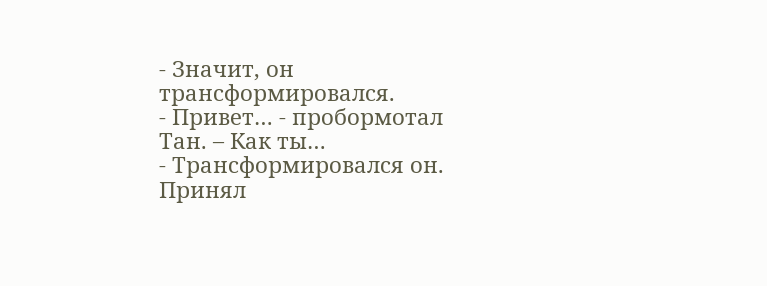- Значит, он трансформировался.
- Привет… - пробормотал Тан. – Как ты…
- Трансформировался он. Принял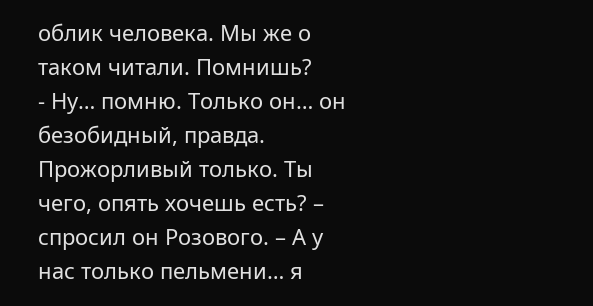облик человека. Мы же о таком читали. Помнишь?
- Ну… помню. Только он… он безобидный, правда. Прожорливый только. Ты чего, опять хочешь есть? – спросил он Розового. – А у нас только пельмени… я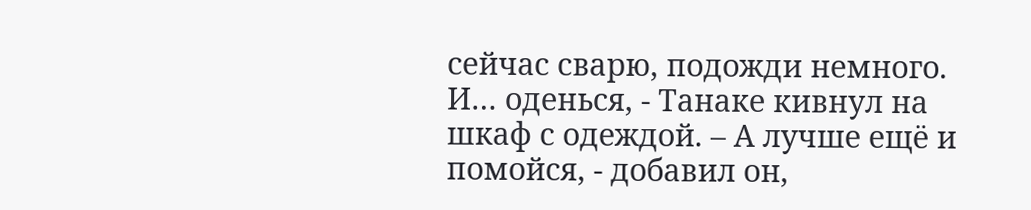сейчас сварю, подожди немного. И… оденься, - Танаке кивнул на шкаф с одеждой. – А лучше ещё и помойся, - добавил он,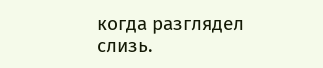когда разглядел слизь.